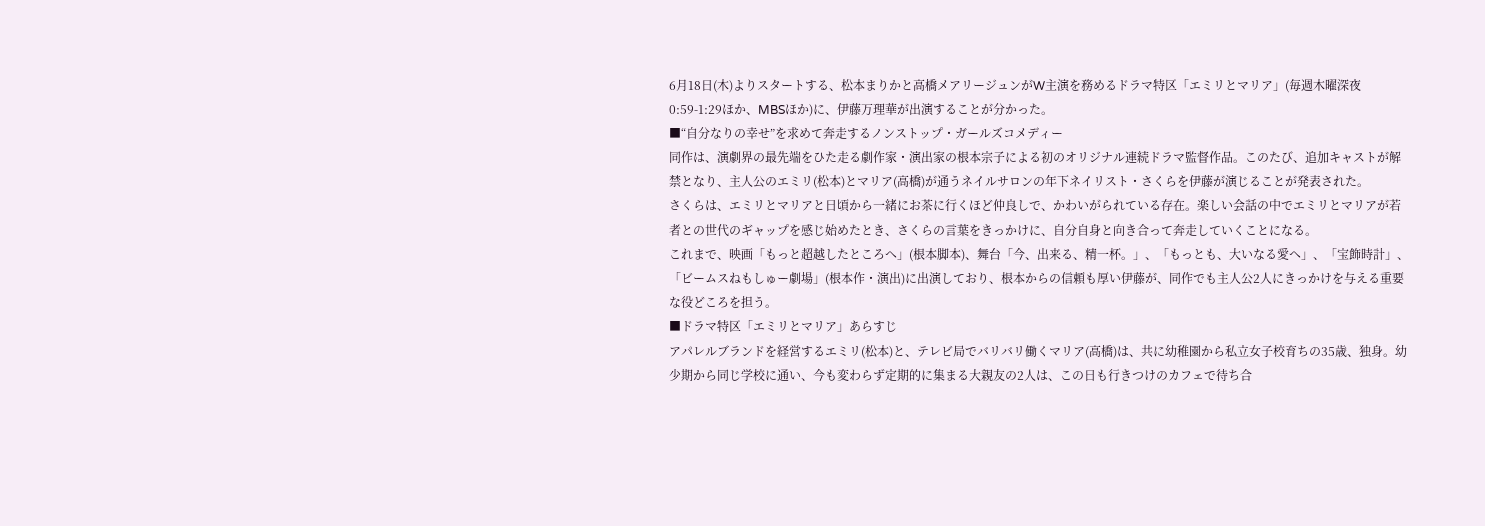6月18日(木)よりスタートする、松本まりかと高橋メアリージュンがW主演を務めるドラマ特区「エミリとマリア」(毎週木曜深夜0:59-1:29ほか、MBSほか)に、伊藤万理華が出演することが分かった。
■“自分なりの幸せ”を求めて奔走するノンストップ・ガールズコメディー
同作は、演劇界の最先端をひた走る劇作家・演出家の根本宗子による初のオリジナル連続ドラマ監督作品。このたび、追加キャストが解禁となり、主人公のエミリ(松本)とマリア(高橋)が通うネイルサロンの年下ネイリスト・さくらを伊藤が演じることが発表された。
さくらは、エミリとマリアと日頃から一緒にお茶に行くほど仲良しで、かわいがられている存在。楽しい会話の中でエミリとマリアが若者との世代のギャップを感じ始めたとき、さくらの言葉をきっかけに、自分自身と向き合って奔走していくことになる。
これまで、映画「もっと超越したところへ」(根本脚本)、舞台「今、出来る、精一杯。」、「もっとも、大いなる愛へ」、「宝飾時計」、「ビームスねもしゅー劇場」(根本作・演出)に出演しており、根本からの信頼も厚い伊藤が、同作でも主人公2人にきっかけを与える重要な役どころを担う。
■ドラマ特区「エミリとマリア」あらすじ
アパレルブランドを経営するエミリ(松本)と、テレビ局でバリバリ働くマリア(高橋)は、共に幼稚園から私立女子校育ちの35歳、独身。幼少期から同じ学校に通い、今も変わらず定期的に集まる大親友の2人は、この日も行きつけのカフェで待ち合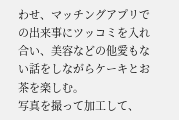わせ、マッチングアプリでの出来事にツッコミを入れ合い、美容などの他愛もない話をしながらケーキとお茶を楽しむ。
写真を撮って加工して、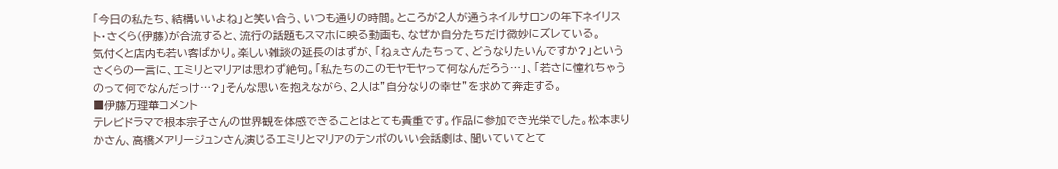「今日の私たち、結構いいよね」と笑い合う、いつも通りの時間。ところが2人が通うネイルサロンの年下ネイリスト・さくら(伊藤)が合流すると、流行の話題もスマホに映る動画も、なぜか自分たちだけ微妙にズレている。
気付くと店内も若い客ばかり。楽しい雑談の延長のはずが、「ねぇさんたちって、どうなりたいんですか?」というさくらの一言に、エミリとマリアは思わず絶句。「私たちのこのモヤモヤって何なんだろう…」、「若さに憧れちゃうのって何でなんだっけ…?」そんな思いを抱えながら、2人は”自分なりの幸せ”を求めて奔走する。
■伊藤万理華コメント
テレビドラマで根本宗子さんの世界観を体感できることはとても貴重です。作品に参加でき光栄でした。松本まりかさん、高橋メアリージュンさん演じるエミリとマリアのテンポのいい会話劇は、聞いていてとて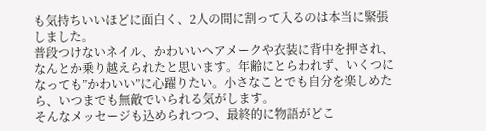も気持ちいいほどに面白く、2人の間に割って入るのは本当に緊張しました。
普段つけないネイル、かわいいヘアメークや衣装に背中を押され、なんとか乗り越えられたと思います。年齢にとらわれず、いくつになっても”かわいい”に心躍りたい。小さなことでも自分を楽しめたら、いつまでも無敵でいられる気がします。
そんなメッセージも込められつつ、最終的に物語がどこ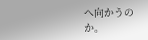へ向かうのか。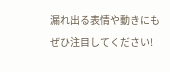漏れ出る表情や動きにもぜひ注目してください!